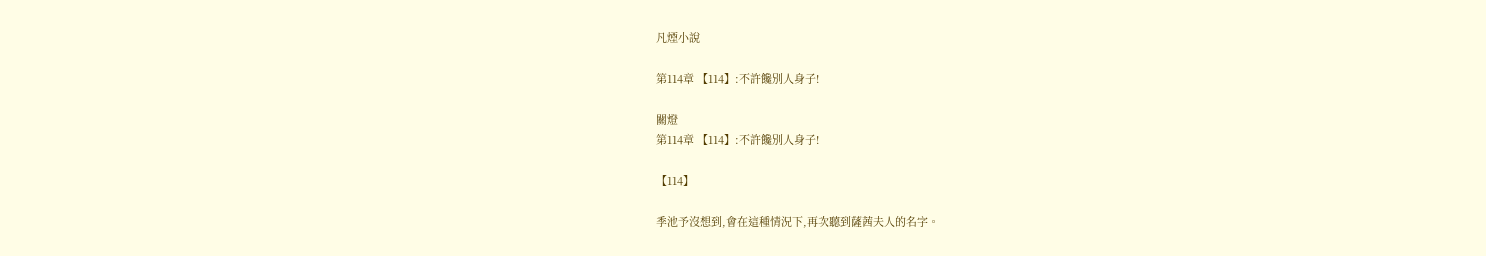凡煙小說

第114章 【114】:不許饞別人身子!

關燈
第114章 【114】:不許饞別人身子!

【114】

季池予沒想到,會在這種情況下,再次聽到薩茜夫人的名字。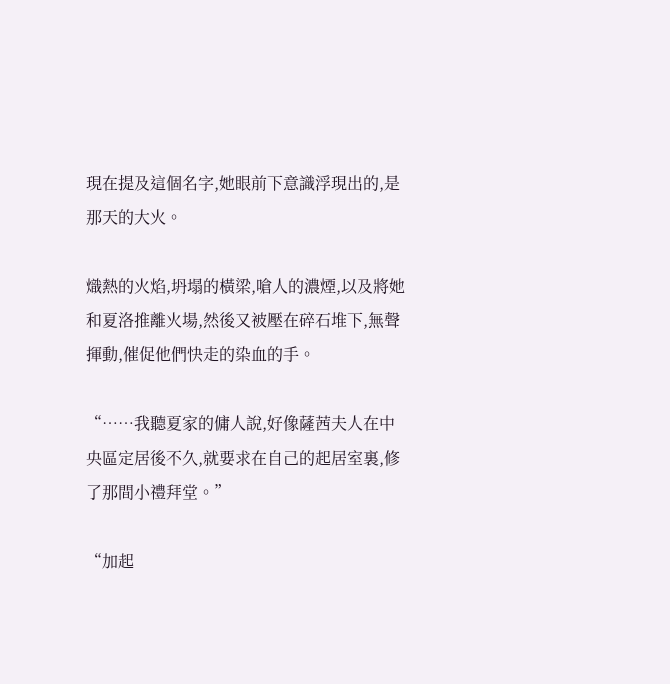現在提及這個名字,她眼前下意識浮現出的,是那天的大火。

熾熱的火焰,坍塌的橫梁,嗆人的濃煙,以及將她和夏洛推離火場,然後又被壓在碎石堆下,無聲揮動,催促他們快走的染血的手。

“……我聽夏家的傭人說,好像薩茜夫人在中央區定居後不久,就要求在自己的起居室裏,修了那間小禮拜堂。”

“加起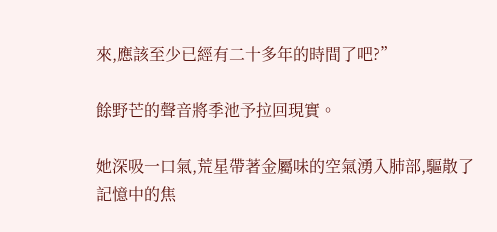來,應該至少已經有二十多年的時間了吧?”

餘野芒的聲音將季池予拉回現實。

她深吸一口氣,荒星帶著金屬味的空氣湧入肺部,驅散了記憶中的焦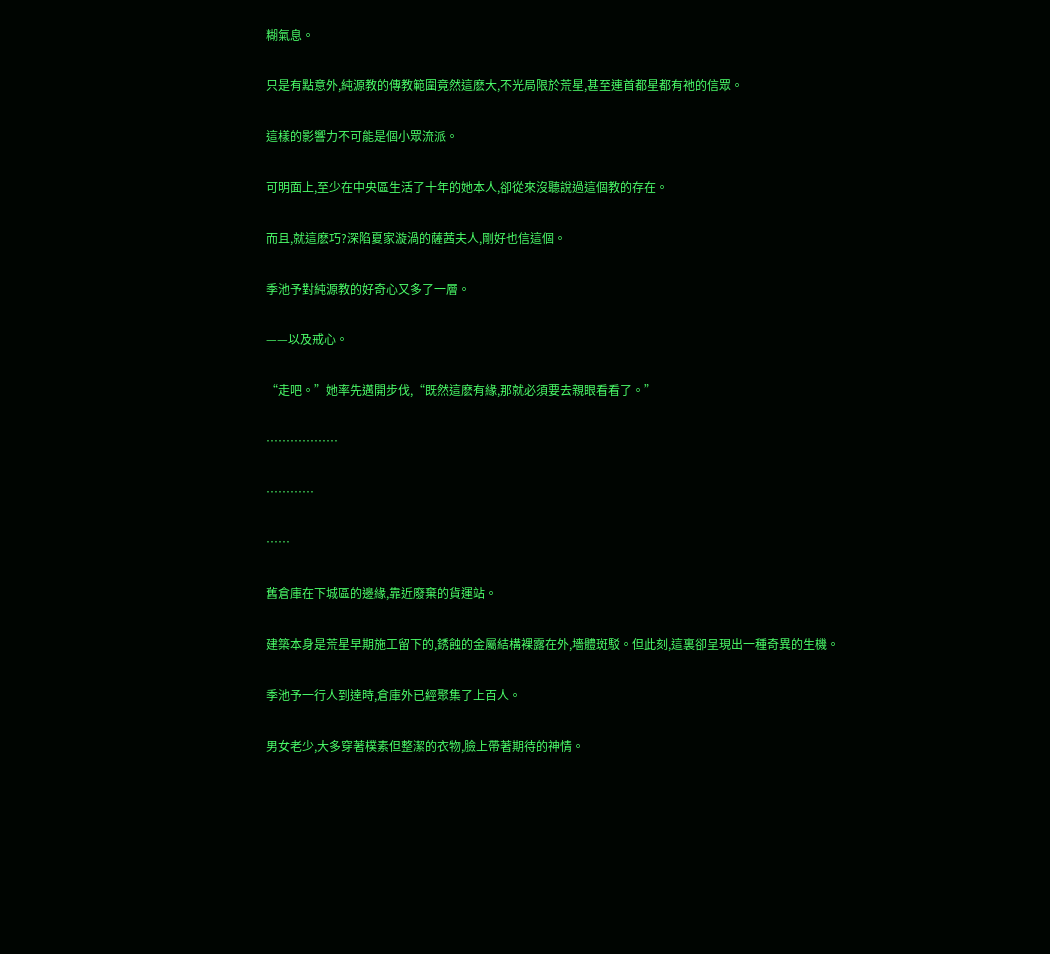糊氣息。

只是有點意外,純源教的傳教範圍竟然這麽大,不光局限於荒星,甚至連首都星都有祂的信眾。

這樣的影響力不可能是個小眾流派。

可明面上,至少在中央區生活了十年的她本人,卻從來沒聽說過這個教的存在。

而且,就這麽巧?深陷夏家漩渦的薩茜夫人,剛好也信這個。

季池予對純源教的好奇心又多了一層。

——以及戒心。

“走吧。”她率先邁開步伐,“既然這麽有緣,那就必須要去親眼看看了。”

………………

…………

……

舊倉庫在下城區的邊緣,靠近廢棄的貨運站。

建築本身是荒星早期施工留下的,銹蝕的金屬結構裸露在外,墻體斑駁。但此刻,這裏卻呈現出一種奇異的生機。

季池予一行人到達時,倉庫外已經聚集了上百人。

男女老少,大多穿著樸素但整潔的衣物,臉上帶著期待的神情。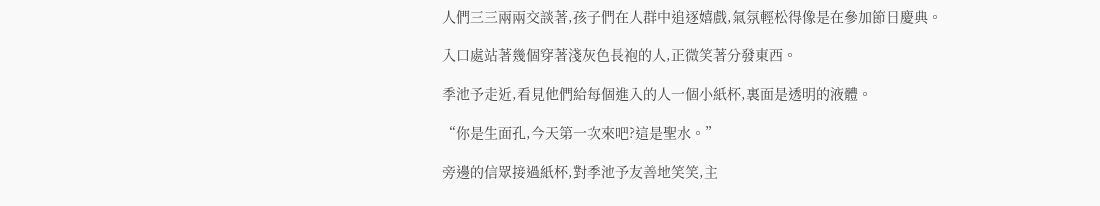人們三三兩兩交談著,孩子們在人群中追逐嬉戲,氣氛輕松得像是在參加節日慶典。

入口處站著幾個穿著淺灰色長袍的人,正微笑著分發東西。

季池予走近,看見他們給每個進入的人一個小紙杯,裏面是透明的液體。

“你是生面孔,今天第一次來吧?這是聖水。”

旁邊的信眾接過紙杯,對季池予友善地笑笑,主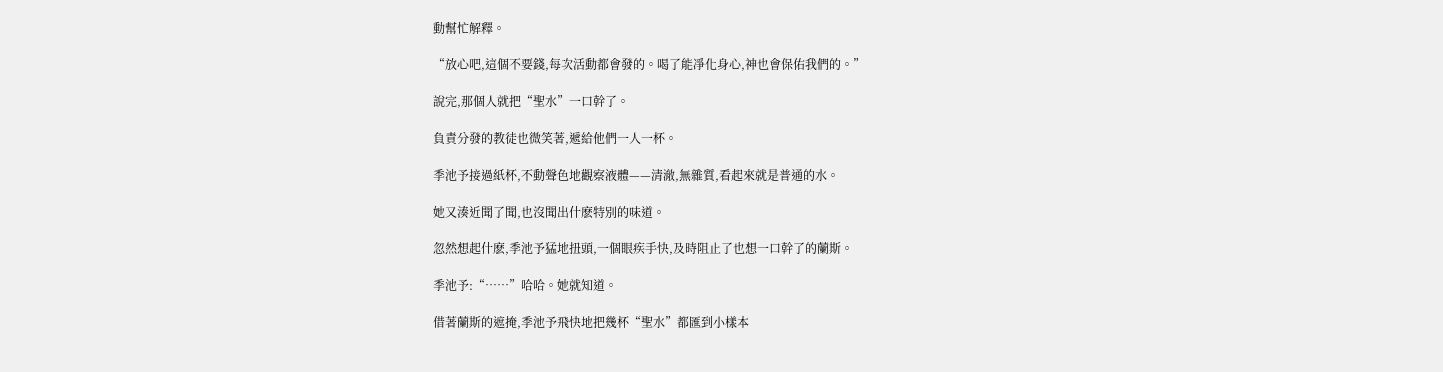動幫忙解釋。

“放心吧,這個不要錢,每次活動都會發的。喝了能凈化身心,神也會保佑我們的。”

說完,那個人就把“聖水”一口幹了。

負責分發的教徒也微笑著,遞給他們一人一杯。

季池予接過紙杯,不動聲色地觀察液體——清澈,無雜質,看起來就是普通的水。

她又湊近聞了聞,也沒聞出什麽特別的味道。

忽然想起什麽,季池予猛地扭頭,一個眼疾手快,及時阻止了也想一口幹了的蘭斯。

季池予:“……”哈哈。她就知道。

借著蘭斯的遮掩,季池予飛快地把幾杯“聖水”都匯到小樣本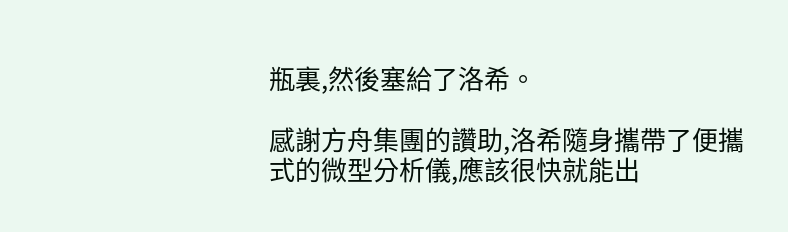瓶裏,然後塞給了洛希。

感謝方舟集團的讚助,洛希隨身攜帶了便攜式的微型分析儀,應該很快就能出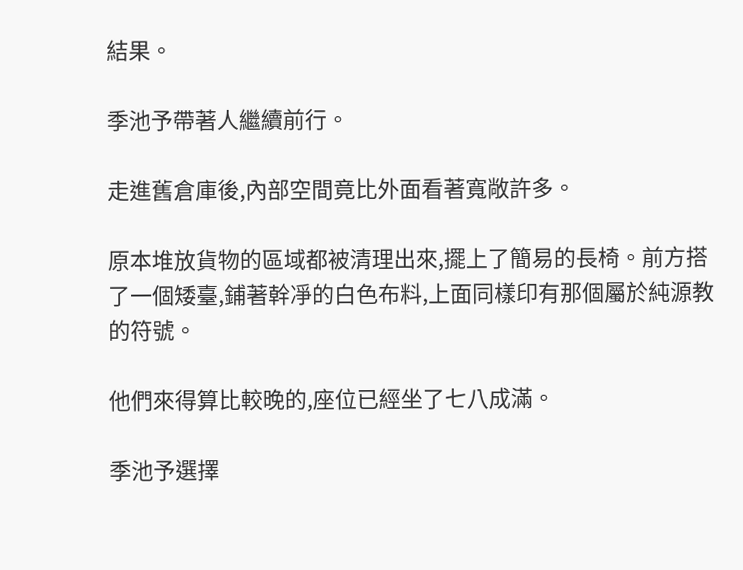結果。

季池予帶著人繼續前行。

走進舊倉庫後,內部空間竟比外面看著寬敞許多。

原本堆放貨物的區域都被清理出來,擺上了簡易的長椅。前方搭了一個矮臺,鋪著幹凈的白色布料,上面同樣印有那個屬於純源教的符號。

他們來得算比較晚的,座位已經坐了七八成滿。

季池予選擇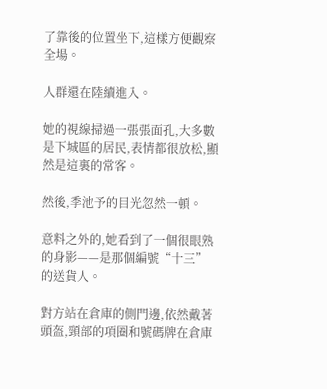了靠後的位置坐下,這樣方便觀察全場。

人群還在陸續進入。

她的視線掃過一張張面孔,大多數是下城區的居民,表情都很放松,顯然是這裏的常客。

然後,季池予的目光忽然一頓。

意料之外的,她看到了一個很眼熟的身影——是那個編號“十三”的送貨人。

對方站在倉庫的側門邊,依然戴著頭盔,頸部的項圈和號碼牌在倉庫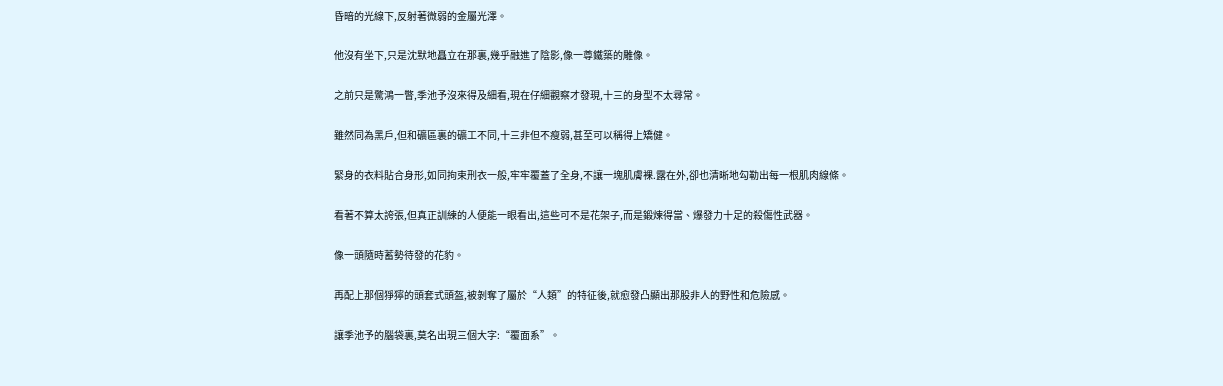昏暗的光線下,反射著微弱的金屬光澤。

他沒有坐下,只是沈默地矗立在那裏,幾乎融進了陰影,像一尊鐵築的雕像。

之前只是驚鴻一瞥,季池予沒來得及細看,現在仔細觀察才發現,十三的身型不太尋常。

雖然同為黑戶,但和礦區裏的礦工不同,十三非但不瘦弱,甚至可以稱得上矯健。

緊身的衣料貼合身形,如同拘束刑衣一般,牢牢覆蓋了全身,不讓一塊肌膚裸.露在外,卻也清晰地勾勒出每一根肌肉線條。

看著不算太誇張,但真正訓練的人便能一眼看出,這些可不是花架子,而是鍛煉得當、爆發力十足的殺傷性武器。

像一頭隨時蓄勢待發的花豹。

再配上那個猙獰的頭套式頭盔,被剝奪了屬於“人類”的特征後,就愈發凸顯出那股非人的野性和危險感。

讓季池予的腦袋裏,莫名出現三個大字:“覆面系”。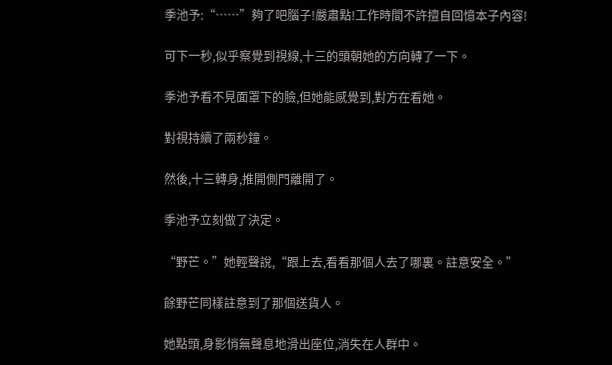季池予:“……”夠了吧腦子!嚴肅點!工作時間不許擅自回憶本子內容!

可下一秒,似乎察覺到視線,十三的頭朝她的方向轉了一下。

季池予看不見面罩下的臉,但她能感覺到,對方在看她。

對視持續了兩秒鐘。

然後,十三轉身,推開側門離開了。

季池予立刻做了決定。

“野芒。”她輕聲說,“跟上去,看看那個人去了哪裏。註意安全。”

餘野芒同樣註意到了那個送貨人。

她點頭,身影悄無聲息地滑出座位,消失在人群中。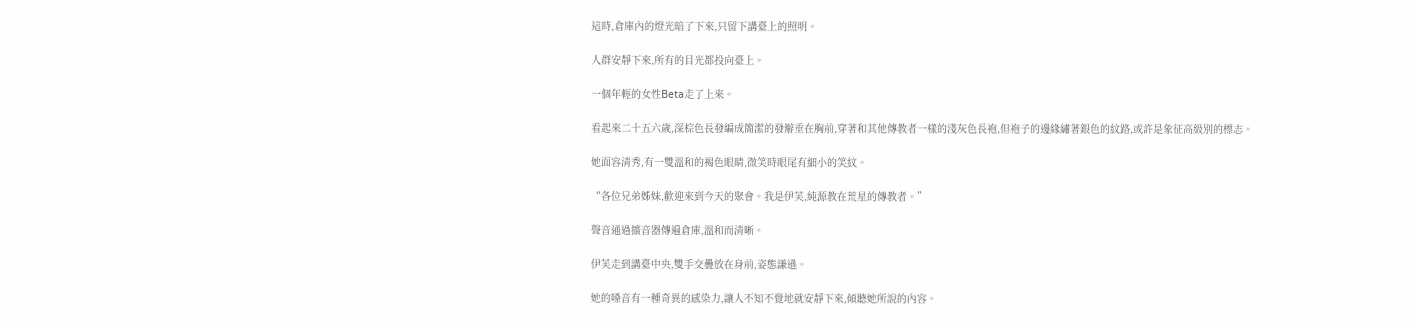這時,倉庫內的燈光暗了下來,只留下講臺上的照明。

人群安靜下來,所有的目光都投向臺上。

一個年輕的女性Beta走了上來。

看起來二十五六歲,深棕色長發編成簡潔的發辮垂在胸前,穿著和其他傳教者一樣的淺灰色長袍,但袍子的邊緣繡著銀色的紋路,或許是象征高級別的標志。

她面容清秀,有一雙溫和的褐色眼睛,微笑時眼尾有細小的笑紋。

“各位兄弟姊妹,歡迎來到今天的聚會。我是伊芙,純源教在荒星的傳教者。”

聲音通過擴音器傳遍倉庫,溫和而清晰。

伊芙走到講臺中央,雙手交疊放在身前,姿態謙遜。

她的嗓音有一種奇異的感染力,讓人不知不覺地就安靜下來,傾聽她所說的內容。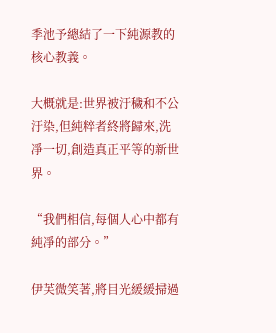季池予總結了一下純源教的核心教義。

大概就是:世界被汙穢和不公汙染,但純粹者終將歸來,洗凈一切,創造真正平等的新世界。

“我們相信,每個人心中都有純凈的部分。”

伊芙微笑著,將目光緩緩掃過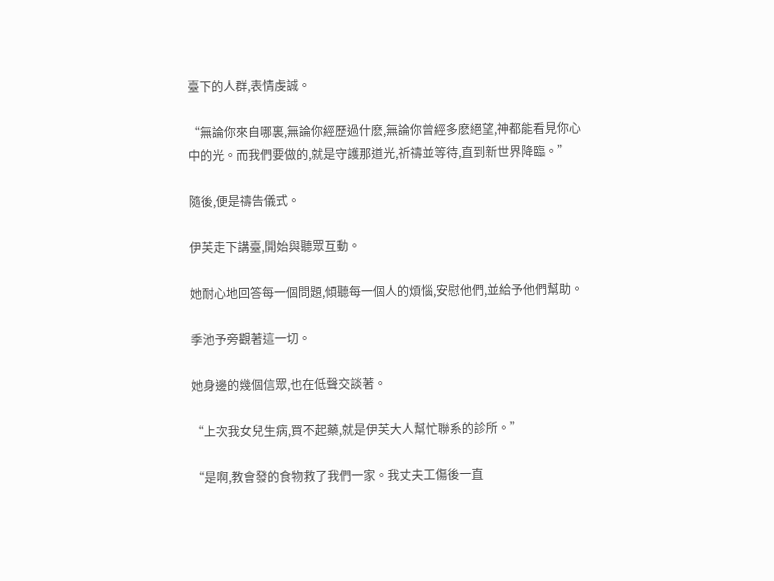臺下的人群,表情虔誠。

“無論你來自哪裏,無論你經歷過什麽,無論你曾經多麽絕望,神都能看見你心中的光。而我們要做的,就是守護那道光,祈禱並等待,直到新世界降臨。”

隨後,便是禱告儀式。

伊芙走下講臺,開始與聽眾互動。

她耐心地回答每一個問題,傾聽每一個人的煩惱,安慰他們,並給予他們幫助。

季池予旁觀著這一切。

她身邊的幾個信眾,也在低聲交談著。

“上次我女兒生病,買不起藥,就是伊芙大人幫忙聯系的診所。”

“是啊,教會發的食物救了我們一家。我丈夫工傷後一直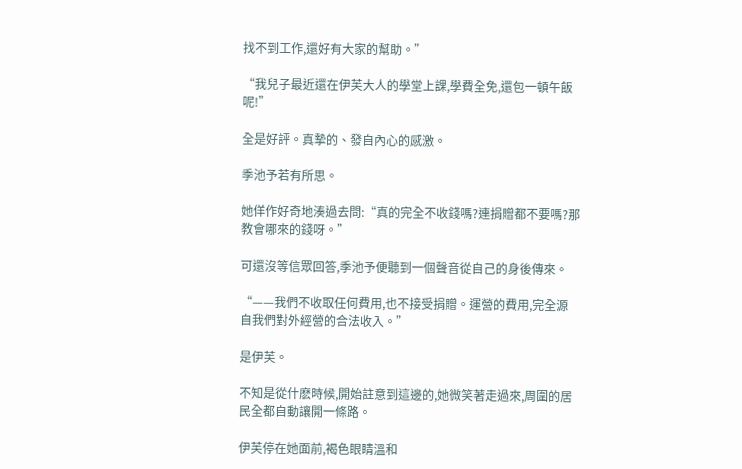找不到工作,還好有大家的幫助。”

“我兒子最近還在伊芙大人的學堂上課,學費全免,還包一頓午飯呢!”

全是好評。真摯的、發自內心的感激。

季池予若有所思。

她佯作好奇地湊過去問:“真的完全不收錢嗎?連捐贈都不要嗎?那教會哪來的錢呀。”

可還沒等信眾回答,季池予便聽到一個聲音從自己的身後傳來。

“——我們不收取任何費用,也不接受捐贈。運營的費用,完全源自我們對外經營的合法收入。”

是伊芙。

不知是從什麽時候,開始註意到這邊的,她微笑著走過來,周圍的居民全都自動讓開一條路。

伊芙停在她面前,褐色眼睛溫和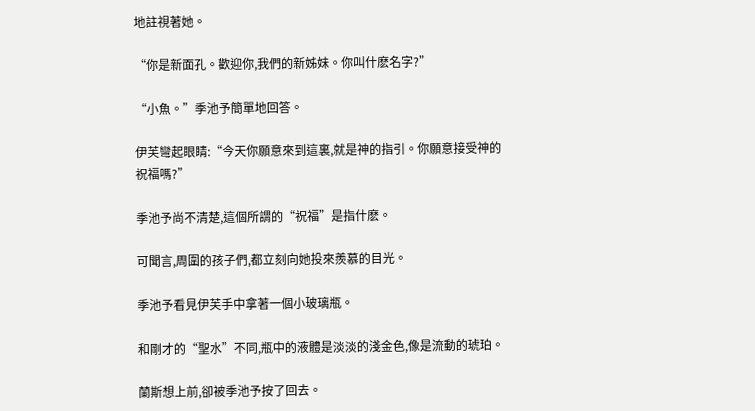地註視著她。

“你是新面孔。歡迎你,我們的新姊妹。你叫什麽名字?”

“小魚。”季池予簡單地回答。

伊芙彎起眼睛:“今天你願意來到這裏,就是神的指引。你願意接受神的祝福嗎?”

季池予尚不清楚,這個所謂的“祝福”是指什麽。

可聞言,周圍的孩子們,都立刻向她投來羨慕的目光。

季池予看見伊芙手中拿著一個小玻璃瓶。

和剛才的“聖水”不同,瓶中的液體是淡淡的淺金色,像是流動的琥珀。

蘭斯想上前,卻被季池予按了回去。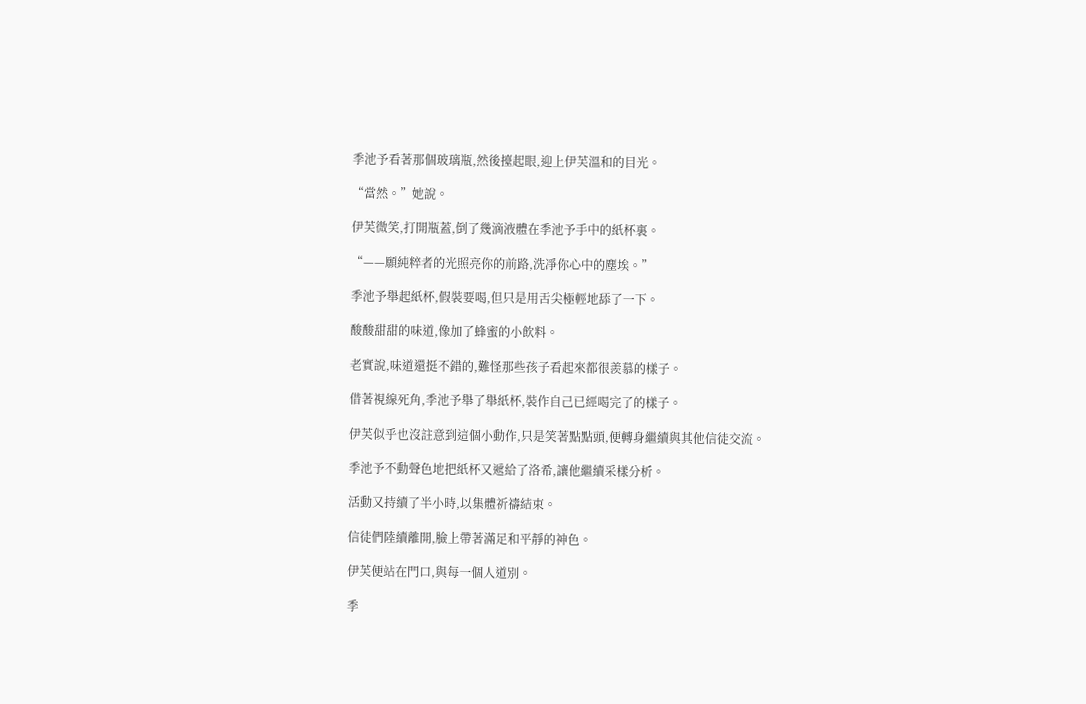季池予看著那個玻璃瓶,然後擡起眼,迎上伊芙溫和的目光。

“當然。”她說。

伊芙微笑,打開瓶蓋,倒了幾滴液體在季池予手中的紙杯裏。

“——願純粹者的光照亮你的前路,洗凈你心中的塵埃。”

季池予舉起紙杯,假裝要喝,但只是用舌尖極輕地舔了一下。

酸酸甜甜的味道,像加了蜂蜜的小飲料。

老實說,味道還挺不錯的,難怪那些孩子看起來都很羨慕的樣子。

借著視線死角,季池予舉了舉紙杯,裝作自己已經喝完了的樣子。

伊芙似乎也沒註意到這個小動作,只是笑著點點頭,便轉身繼續與其他信徒交流。

季池予不動聲色地把紙杯又遞給了洛希,讓他繼續采樣分析。

活動又持續了半小時,以集體祈禱結束。

信徒們陸續離開,臉上帶著滿足和平靜的神色。

伊芙便站在門口,與每一個人道別。

季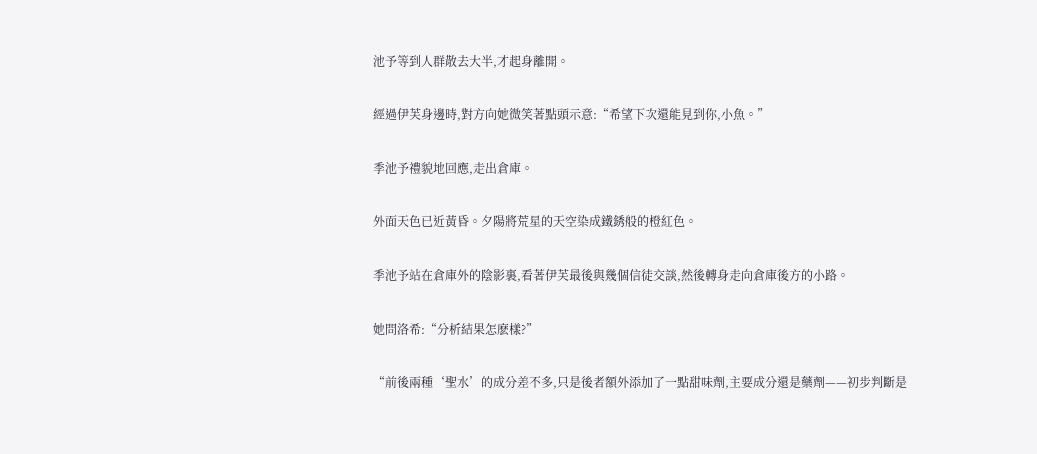池予等到人群散去大半,才起身離開。

經過伊芙身邊時,對方向她微笑著點頭示意:“希望下次還能見到你,小魚。”

季池予禮貌地回應,走出倉庫。

外面天色已近黃昏。夕陽將荒星的天空染成鐵銹般的橙紅色。

季池予站在倉庫外的陰影裏,看著伊芙最後與幾個信徒交談,然後轉身走向倉庫後方的小路。

她問洛希:“分析結果怎麽樣?”

“前後兩種‘聖水’的成分差不多,只是後者額外添加了一點甜味劑,主要成分還是藥劑——初步判斷是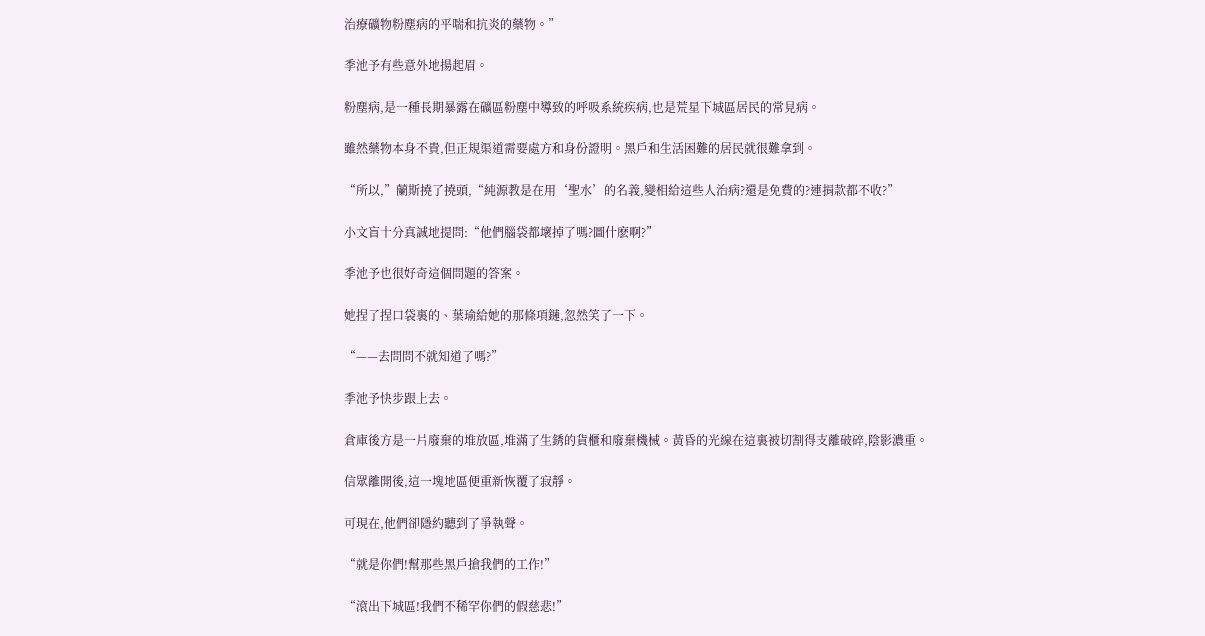治療礦物粉塵病的平喘和抗炎的藥物。”

季池予有些意外地揚起眉。

粉塵病,是一種長期暴露在礦區粉塵中導致的呼吸系統疾病,也是荒星下城區居民的常見病。

雖然藥物本身不貴,但正規渠道需要處方和身份證明。黑戶和生活困難的居民就很難拿到。

“所以,”蘭斯撓了撓頭,“純源教是在用‘聖水’的名義,變相給這些人治病?還是免費的?連捐款都不收?”

小文盲十分真誠地提問:“他們腦袋都壞掉了嗎?圖什麽啊?”

季池予也很好奇這個問題的答案。

她捏了捏口袋裏的、葉瑜給她的那條項鏈,忽然笑了一下。

“——去問問不就知道了嗎?”

季池予快步跟上去。

倉庫後方是一片廢棄的堆放區,堆滿了生銹的貨櫃和廢棄機械。黃昏的光線在這裏被切割得支離破碎,陰影濃重。

信眾離開後,這一塊地區便重新恢覆了寂靜。

可現在,他們卻隱約聽到了爭執聲。

“就是你們!幫那些黑戶搶我們的工作!”

“滾出下城區!我們不稀罕你們的假慈悲!”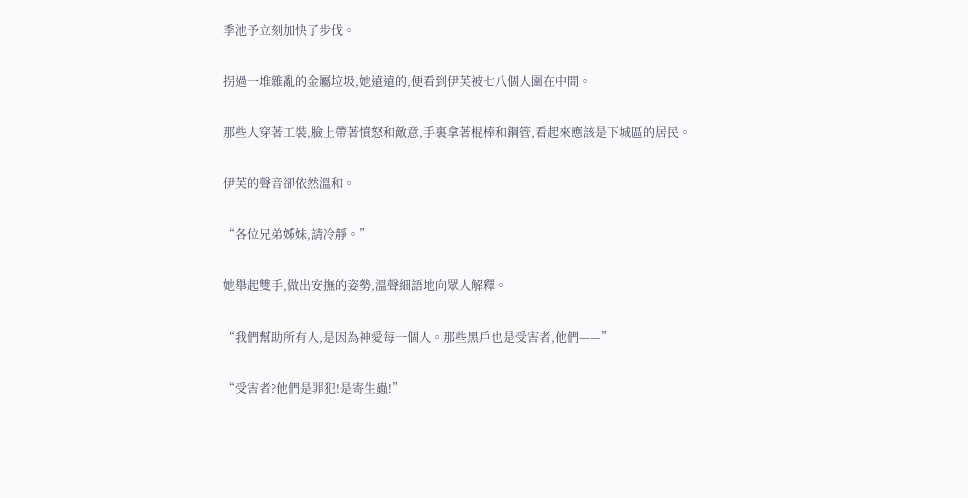季池予立刻加快了步伐。

拐過一堆雜亂的金屬垃圾,她遠遠的,便看到伊芙被七八個人圍在中間。

那些人穿著工裝,臉上帶著憤怒和敵意,手裏拿著棍棒和鋼管,看起來應該是下城區的居民。

伊芙的聲音卻依然溫和。

“各位兄弟姊妹,請冷靜。”

她舉起雙手,做出安撫的姿勢,溫聲細語地向眾人解釋。

“我們幫助所有人,是因為神愛每一個人。那些黑戶也是受害者,他們——”

“受害者?他們是罪犯!是寄生蟲!”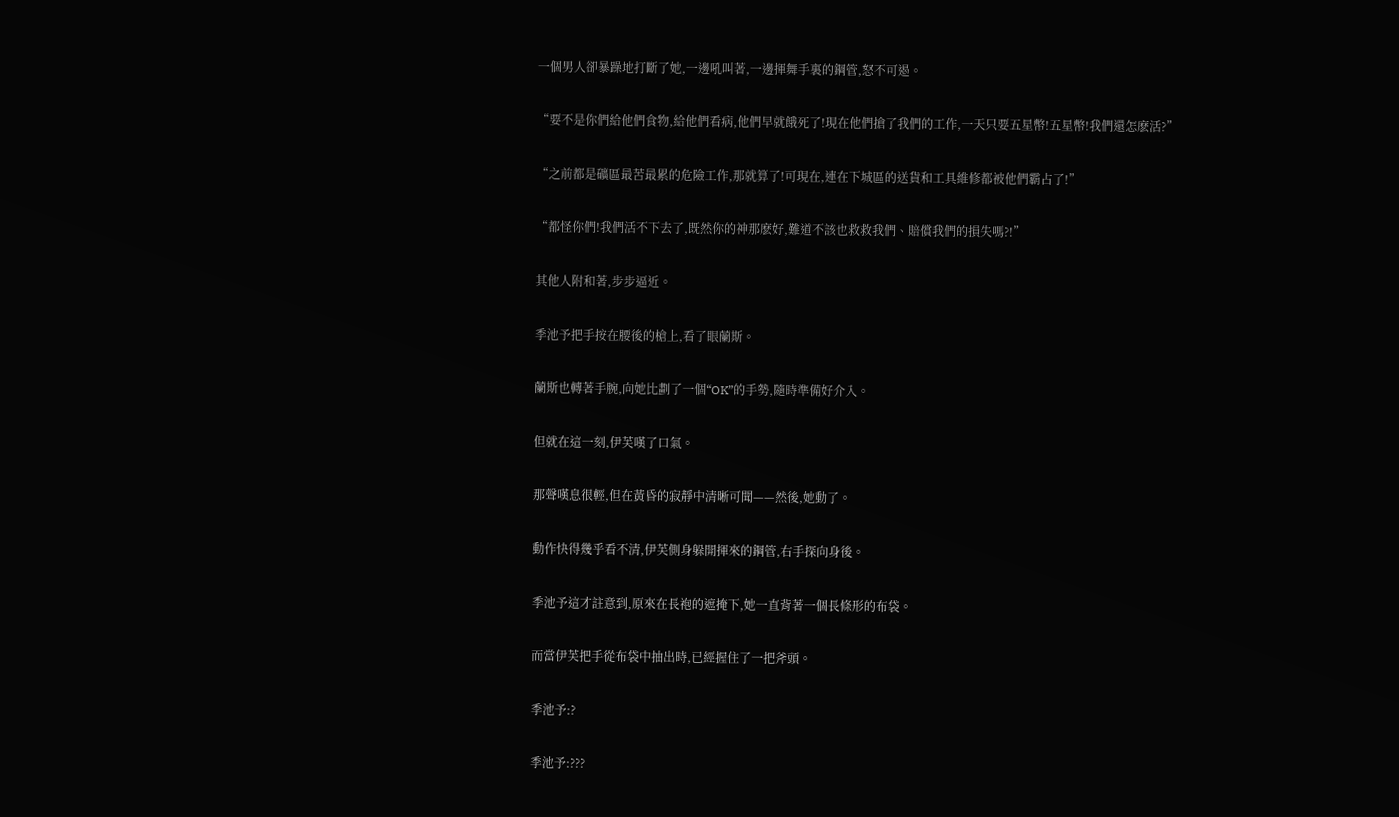一個男人卻暴躁地打斷了她,一邊吼叫著,一邊揮舞手裏的鋼管,怒不可遏。

“要不是你們給他們食物,給他們看病,他們早就餓死了!現在他們搶了我們的工作,一天只要五星幣!五星幣!我們還怎麽活?”

“之前都是礦區最苦最累的危險工作,那就算了!可現在,連在下城區的送貨和工具維修都被他們霸占了!”

“都怪你們!我們活不下去了,既然你的神那麽好,難道不該也救救我們、賠償我們的損失嗎?!”

其他人附和著,步步逼近。

季池予把手按在腰後的槍上,看了眼蘭斯。

蘭斯也轉著手腕,向她比劃了一個“OK”的手勢,隨時準備好介入。

但就在這一刻,伊芙嘆了口氣。

那聲嘆息很輕,但在黃昏的寂靜中清晰可聞——然後,她動了。

動作快得幾乎看不清,伊芙側身躲開揮來的鋼管,右手探向身後。

季池予這才註意到,原來在長袍的遮掩下,她一直背著一個長條形的布袋。

而當伊芙把手從布袋中抽出時,已經握住了一把斧頭。

季池予:?

季池予:???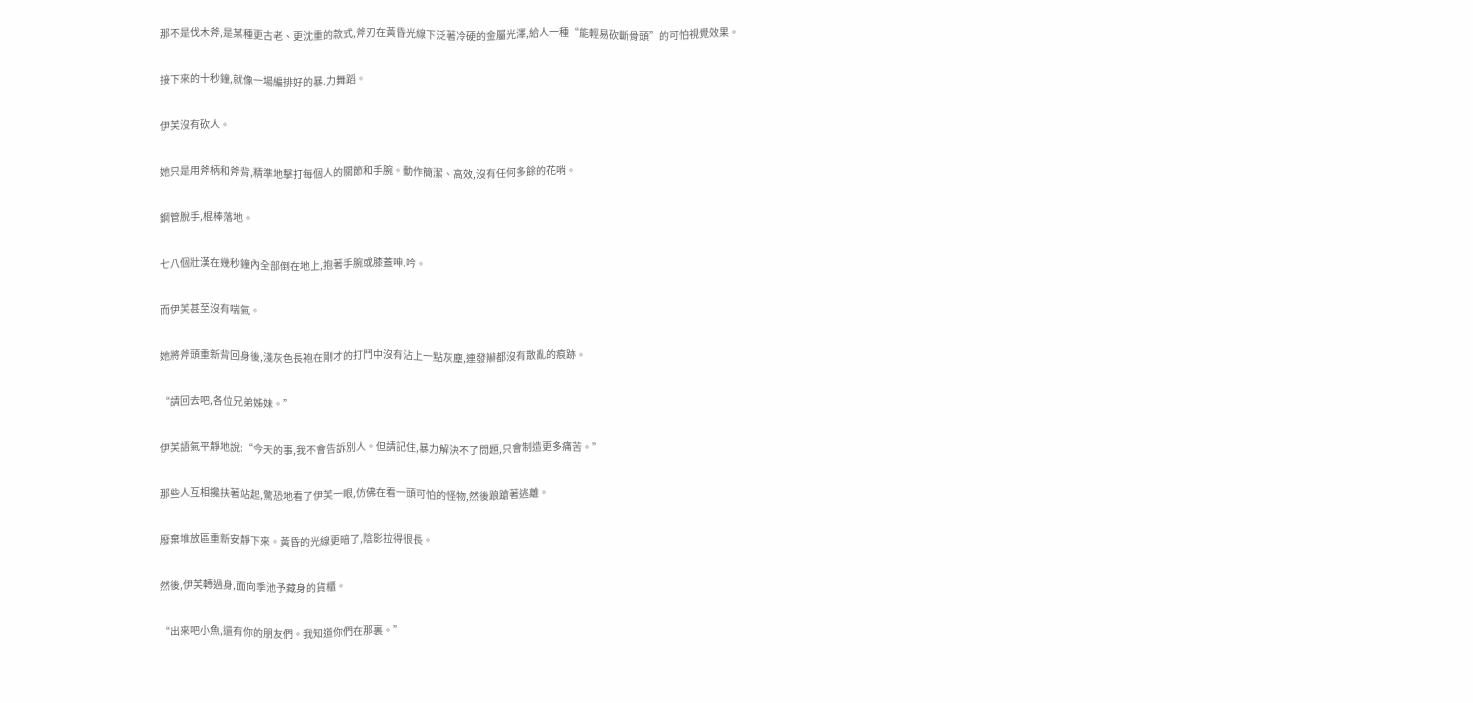那不是伐木斧,是某種更古老、更沈重的款式,斧刃在黃昏光線下泛著冷硬的金屬光澤,給人一種“能輕易砍斷骨頭”的可怕視覺效果。

接下來的十秒鐘,就像一場編排好的暴.力舞蹈。

伊芙沒有砍人。

她只是用斧柄和斧背,精準地擊打每個人的關節和手腕。動作簡潔、高效,沒有任何多餘的花哨。

鋼管脫手,棍棒落地。

七八個壯漢在幾秒鐘內全部倒在地上,抱著手腕或膝蓋呻.吟。

而伊芙甚至沒有喘氣。

她將斧頭重新背回身後,淺灰色長袍在剛才的打鬥中沒有沾上一點灰塵,連發辮都沒有散亂的痕跡。

“請回去吧,各位兄弟姊妹。”

伊芙語氣平靜地說:“今天的事,我不會告訴別人。但請記住,暴力解決不了問題,只會制造更多痛苦。”

那些人互相攙扶著站起,驚恐地看了伊芙一眼,仿佛在看一頭可怕的怪物,然後踉蹌著逃離。

廢棄堆放區重新安靜下來。黃昏的光線更暗了,陰影拉得很長。

然後,伊芙轉過身,面向季池予藏身的貨櫃。

“出來吧小魚,還有你的朋友們。我知道你們在那裏。”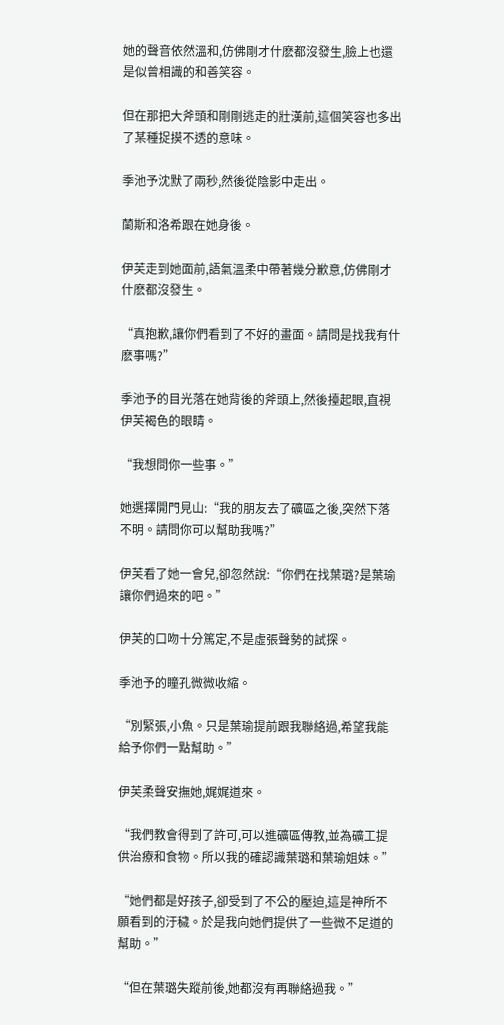她的聲音依然溫和,仿佛剛才什麽都沒發生,臉上也還是似曾相識的和善笑容。

但在那把大斧頭和剛剛逃走的壯漢前,這個笑容也多出了某種捉摸不透的意味。

季池予沈默了兩秒,然後從陰影中走出。

蘭斯和洛希跟在她身後。

伊芙走到她面前,語氣溫柔中帶著幾分歉意,仿佛剛才什麽都沒發生。

“真抱歉,讓你們看到了不好的畫面。請問是找我有什麽事嗎?”

季池予的目光落在她背後的斧頭上,然後擡起眼,直視伊芙褐色的眼睛。

“我想問你一些事。”

她選擇開門見山:“我的朋友去了礦區之後,突然下落不明。請問你可以幫助我嗎?”

伊芙看了她一會兒,卻忽然說:“你們在找葉璐?是葉瑜讓你們過來的吧。”

伊芙的口吻十分篤定,不是虛張聲勢的試探。

季池予的瞳孔微微收縮。

“別緊張,小魚。只是葉瑜提前跟我聯絡過,希望我能給予你們一點幫助。”

伊芙柔聲安撫她,娓娓道來。

“我們教會得到了許可,可以進礦區傳教,並為礦工提供治療和食物。所以我的確認識葉璐和葉瑜姐妹。”

“她們都是好孩子,卻受到了不公的壓迫,這是神所不願看到的汙穢。於是我向她們提供了一些微不足道的幫助。”

“但在葉璐失蹤前後,她都沒有再聯絡過我。”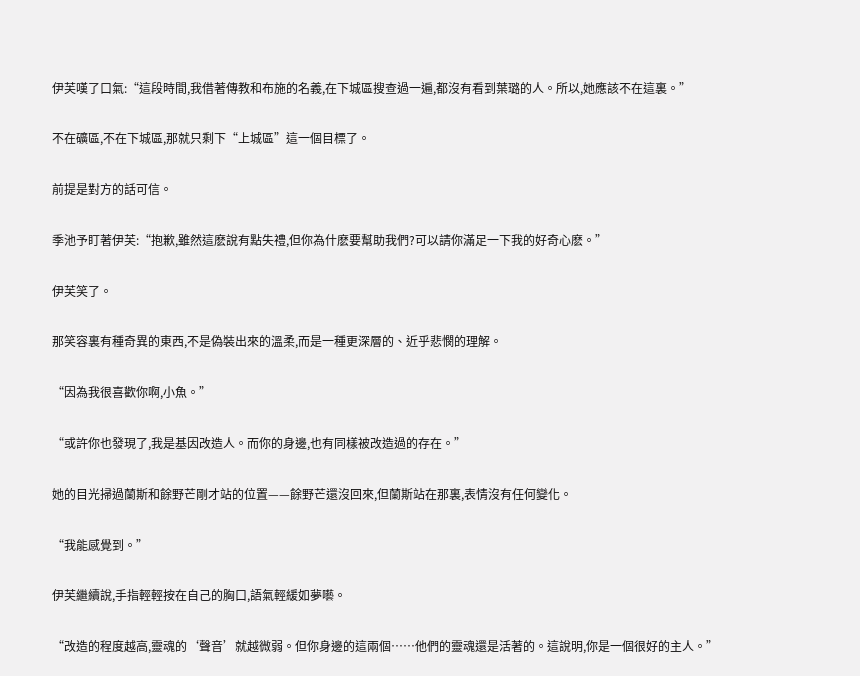伊芙嘆了口氣:“這段時間,我借著傳教和布施的名義,在下城區搜查過一遍,都沒有看到葉璐的人。所以,她應該不在這裏。”

不在礦區,不在下城區,那就只剩下“上城區”這一個目標了。

前提是對方的話可信。

季池予盯著伊芙:“抱歉,雖然這麽說有點失禮,但你為什麽要幫助我們?可以請你滿足一下我的好奇心麽。”

伊芙笑了。

那笑容裏有種奇異的東西,不是偽裝出來的溫柔,而是一種更深層的、近乎悲憫的理解。

“因為我很喜歡你啊,小魚。”

“或許你也發現了,我是基因改造人。而你的身邊,也有同樣被改造過的存在。”

她的目光掃過蘭斯和餘野芒剛才站的位置——餘野芒還沒回來,但蘭斯站在那裏,表情沒有任何變化。

“我能感覺到。”

伊芙繼續說,手指輕輕按在自己的胸口,語氣輕緩如夢囈。

“改造的程度越高,靈魂的‘聲音’就越微弱。但你身邊的這兩個……他們的靈魂還是活著的。這說明,你是一個很好的主人。”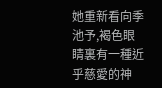她重新看向季池予,褐色眼睛裏有一種近乎慈愛的神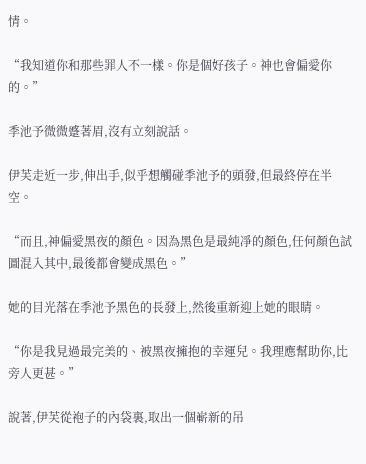情。

“我知道你和那些罪人不一樣。你是個好孩子。神也會偏愛你的。”

季池予微微蹙著眉,沒有立刻說話。

伊芙走近一步,伸出手,似乎想觸碰季池予的頭發,但最終停在半空。

“而且,神偏愛黑夜的顏色。因為黑色是最純凈的顏色,任何顏色試圖混入其中,最後都會變成黑色。”

她的目光落在季池予黑色的長發上,然後重新迎上她的眼睛。

“你是我見過最完美的、被黑夜擁抱的幸運兒。我理應幫助你,比旁人更甚。”

說著,伊芙從袍子的內袋裏,取出一個嶄新的吊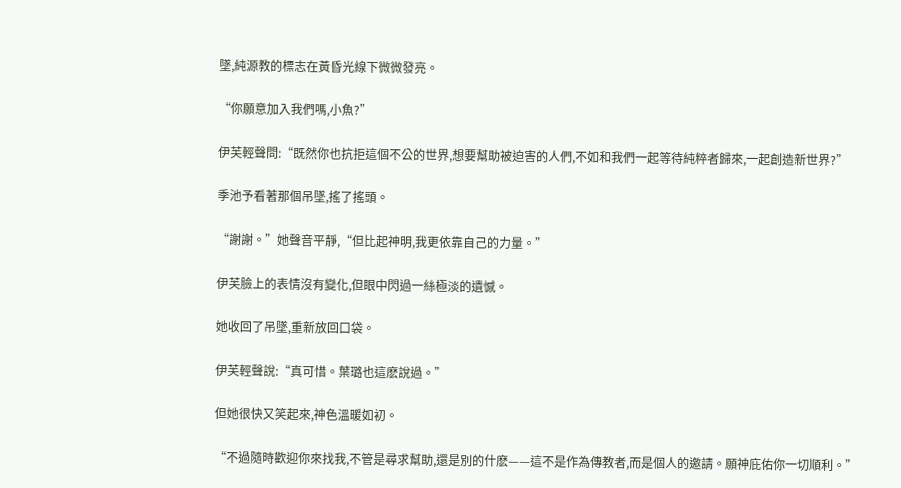墜,純源教的標志在黃昏光線下微微發亮。

“你願意加入我們嗎,小魚?”

伊芙輕聲問:“既然你也抗拒這個不公的世界,想要幫助被迫害的人們,不如和我們一起等待純粹者歸來,一起創造新世界?”

季池予看著那個吊墜,搖了搖頭。

“謝謝。”她聲音平靜,“但比起神明,我更依靠自己的力量。”

伊芙臉上的表情沒有變化,但眼中閃過一絲極淡的遺憾。

她收回了吊墜,重新放回口袋。

伊芙輕聲說:“真可惜。葉璐也這麽說過。”

但她很快又笑起來,神色溫暖如初。

“不過隨時歡迎你來找我,不管是尋求幫助,還是別的什麽——這不是作為傳教者,而是個人的邀請。願神庇佑你一切順利。”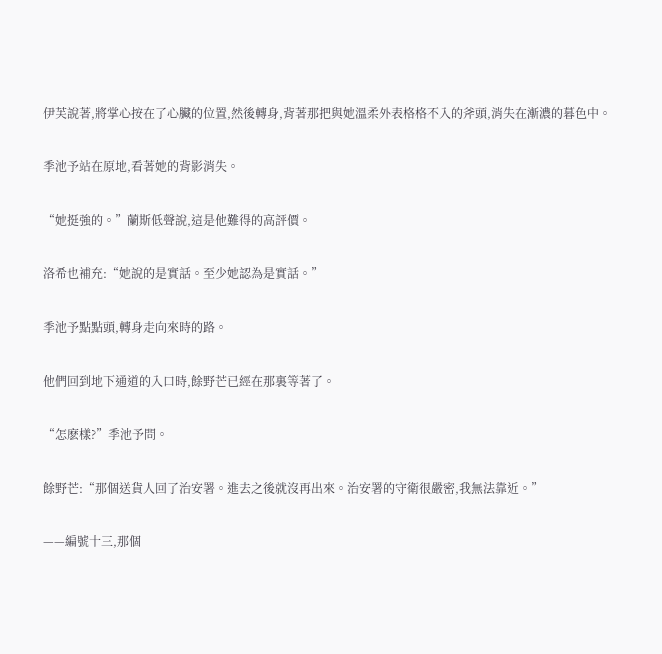伊芙說著,將掌心按在了心臟的位置,然後轉身,背著那把與她溫柔外表格格不入的斧頭,消失在漸濃的暮色中。

季池予站在原地,看著她的背影消失。

“她挺強的。”蘭斯低聲說,這是他難得的高評價。

洛希也補充:“她說的是實話。至少她認為是實話。”

季池予點點頭,轉身走向來時的路。

他們回到地下通道的入口時,餘野芒已經在那裏等著了。

“怎麽樣?”季池予問。

餘野芒:“那個送貨人回了治安署。進去之後就沒再出來。治安署的守衛很嚴密,我無法靠近。”

——編號十三,那個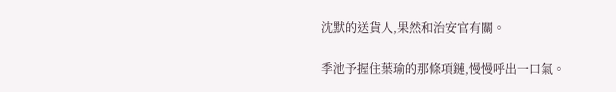沈默的送貨人,果然和治安官有關。

季池予握住葉瑜的那條項鏈,慢慢呼出一口氣。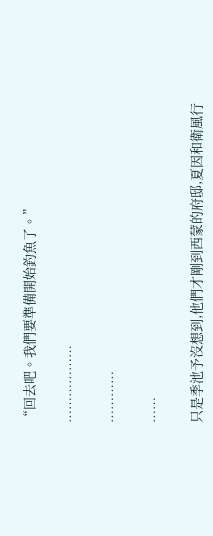“回去吧。我們要準備開始釣魚了。”

………………

…………

……

只是季池予沒想到,他們才剛到西蒙的府邸,夏因和衛風行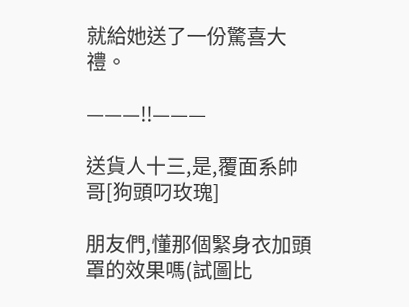就給她送了一份驚喜大禮。

———!!———

送貨人十三,是,覆面系帥哥[狗頭叼玫瑰]

朋友們,懂那個緊身衣加頭罩的效果嗎(試圖比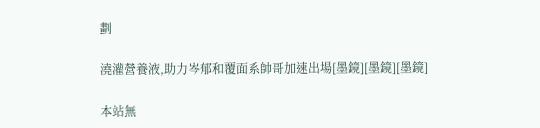劃

澆灌營養液,助力岑郁和覆面系帥哥加速出場[墨鏡][墨鏡][墨鏡]

本站無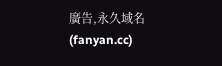廣告,永久域名(fanyan.cc)